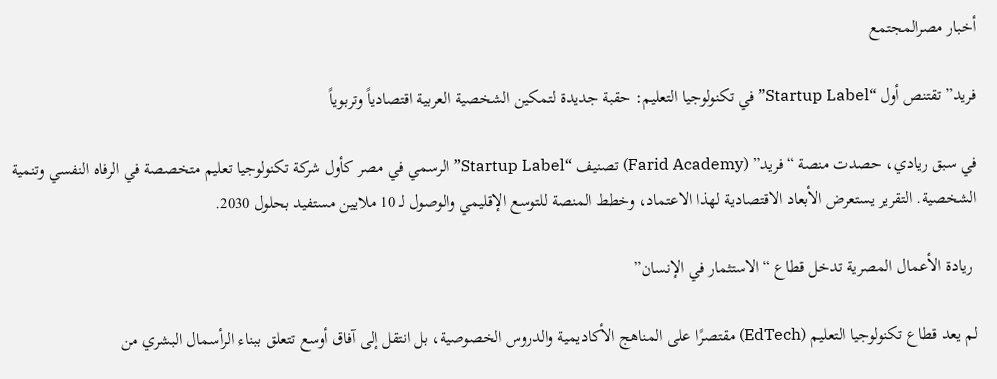أخبار مصرالمجتمع

فريد” تقتنص أول “Startup Label” في تكنولوجيا التعليم: حقبة جديدة لتمكين الشخصية العربية اقتصادياً وتربوياً

في سبق ريادي، حصدت منصة “فريد” (Farid Academy) تصنيف “Startup Label” الرسمي في مصر كأول شركة تكنولوجيا تعليم متخصصة في الرفاه النفسي وتنمية الشخصية. التقرير يستعرض الأبعاد الاقتصادية لهذا الاعتماد، وخطط المنصة للتوسع الإقليمي والوصول لـ 10 ملايين مستفيد بحلول 2030.

 ريادة الأعمال المصرية تدخل قطاع “الاستثمار في الإنسان”

لم يعد قطاع تكنولوجيا التعليم (EdTech) مقتصرًا على المناهج الأكاديمية والدروس الخصوصية، بل انتقل إلى آفاق أوسع تتعلق ببناء الرأسمال البشري من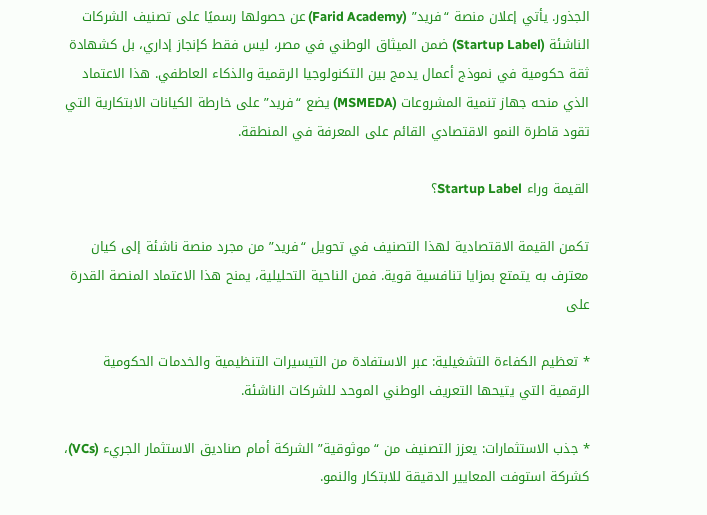الجذور. يأتي إعلان منصة “فريد” (Farid Academy) عن حصولها رسميًا على تصنيف الشركات الناشئة (Startup Label) ضمن الميثاق الوطني في مصر، ليس فقط كإنجاز إداري، بل كشهادة ثقة حكومية في نموذج أعمال يدمج بين التكنولوجيا الرقمية والذكاء العاطفي. هذا الاعتماد الذي منحه جهاز تنمية المشروعات (MSMEDA) يضع “فريد” على خارطة الكيانات الابتكارية التي تقود قاطرة النمو الاقتصادي القائم على المعرفة في المنطقة.

القيمة وراء Startup Label؟

تكمن القيمة الاقتصادية لهذا التصنيف في تحويل “فريد” من مجرد منصة ناشئة إلى كيان معترف به يتمتع بمزايا تنافسية قوية. فمن الناحية التحليلية، يمنح هذا الاعتماد المنصة القدرة على

* تعظيم الكفاءة التشغيلية: عبر الاستفادة من التيسيرات التنظيمية والخدمات الحكومية الرقمية التي يتيحها التعريف الوطني الموحد للشركات الناشئة.

* جذب الاستثمارات: يعزز التصنيف من “موثوقية” الشركة أمام صناديق الاستثمار الجريء (VCs)، كشركة استوفت المعايير الدقيقة للابتكار والنمو.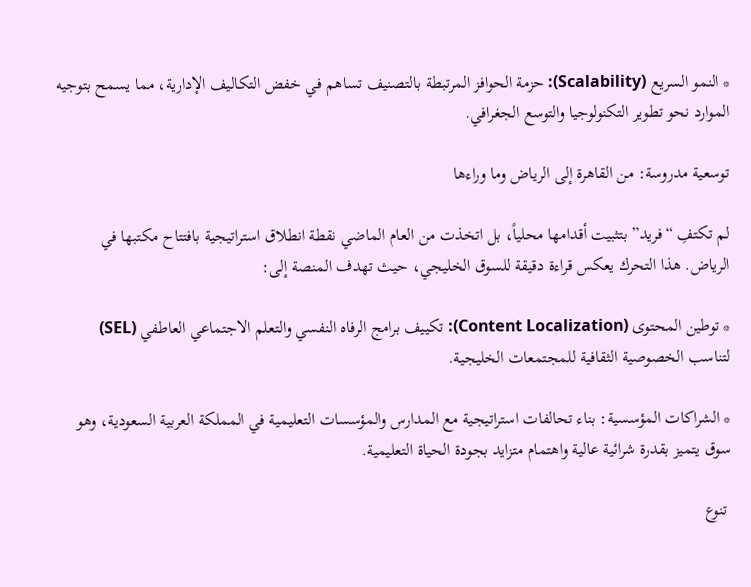* النمو السريع (Scalability): حزمة الحوافز المرتبطة بالتصنيف تساهم في خفض التكاليف الإدارية، مما يسمح بتوجيه الموارد نحو تطوير التكنولوجيا والتوسع الجغرافي.

توسعية مدروسة: من القاهرة إلى الرياض وما وراءها

لم تكتفِ “فريد” بتثبيت أقدامها محلياً، بل اتخذت من العام الماضي نقطة انطلاق استراتيجية بافتتاح مكتبها في الرياض. هذا التحرك يعكس قراءة دقيقة للسوق الخليجي، حيث تهدف المنصة إلى:

* توطين المحتوى (Content Localization): تكييف برامج الرفاه النفسي والتعلم الاجتماعي العاطفي (SEL) لتناسب الخصوصية الثقافية للمجتمعات الخليجية.

* الشراكات المؤسسية: بناء تحالفات استراتيجية مع المدارس والمؤسسات التعليمية في المملكة العربية السعودية، وهو سوق يتميز بقدرة شرائية عالية واهتمام متزايد بجودة الحياة التعليمية.

 تنوع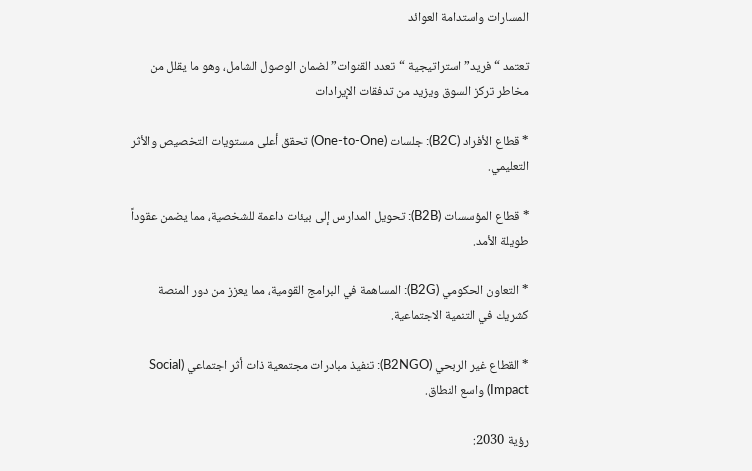المسارات واستدامة العوائد

تعتمد “فريد” استراتيجية “تعدد القنوات” لضمان الوصول الشامل، وهو ما يقلل من مخاطر تركز السوق ويزيد من تدفقات الإيرادات

* قطاع الأفراد (B2C): جلسات (One-to-One) تحقق أعلى مستويات التخصيص والأثر التعليمي.

* قطاع المؤسسات (B2B): تحويل المدارس إلى بيئات داعمة للشخصية، مما يضمن عقوداً طويلة الأمد.

* التعاون الحكومي (B2G): المساهمة في البرامج القومية، مما يعزز من دور المنصة كشريك في التنمية الاجتماعية.

* القطاع غير الربحي (B2NGO): تنفيذ مبادرات مجتمعية ذات أثر اجتماعي (Social Impact) واسع النطاق.

رؤية 2030: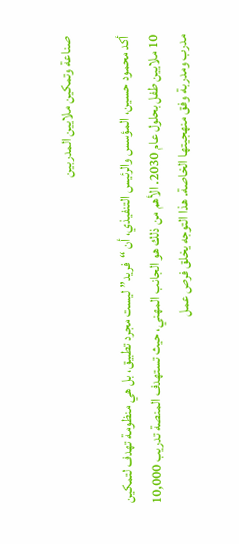صناعة وتمكين ملايين المدربين

أكد محمود حسين، المؤسس والرئيس التنفيذي، أن “فريد” ليست مجرد تطبيق، بل هي منظومة تهدف لتمكين 10 ملايين طفل بحلول عام 2030. الأهم من ذلك هو الجانب المهني، حيث تستهدف المنصة تدريب 10,000 مدرب ومدربة وفق منهجيتها الخاصة. هذا التوجه يخلق فرص عمل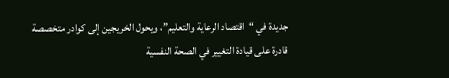جديدة في “اقتصاد الرعاية والتعليم”، ويحول الخريجين إلى كوادر متخصصة قادرة على قيادة التغيير في الصحة النفسية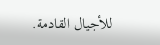للأجيال القادمة.